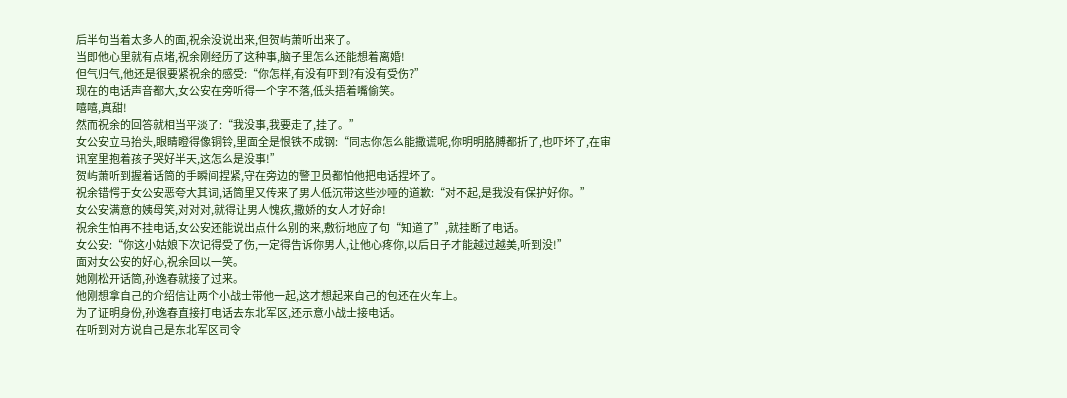后半句当着太多人的面,祝余没说出来,但贺屿萧听出来了。
当即他心里就有点堵,祝余刚经历了这种事,脑子里怎么还能想着离婚!
但气归气,他还是很要紧祝余的感受:“你怎样,有没有吓到?有没有受伤?”
现在的电话声音都大,女公安在旁听得一个字不落,低头捂着嘴偷笑。
嘻嘻,真甜!
然而祝余的回答就相当平淡了:“我没事,我要走了,挂了。”
女公安立马抬头,眼睛瞪得像铜铃,里面全是恨铁不成钢:“同志你怎么能撒谎呢,你明明胳膊都折了,也吓坏了,在审讯室里抱着孩子哭好半天,这怎么是没事!”
贺屿萧听到握着话筒的手瞬间捏紧,守在旁边的警卫员都怕他把电话捏坏了。
祝余错愕于女公安恶夸大其词,话筒里又传来了男人低沉带这些沙哑的道歉:“对不起,是我没有保护好你。”
女公安满意的姨母笑,对对对,就得让男人愧疚,撒娇的女人才好命!
祝余生怕再不挂电话,女公安还能说出点什么别的来,敷衍地应了句“知道了”,就挂断了电话。
女公安:“你这小姑娘下次记得受了伤,一定得告诉你男人,让他心疼你,以后日子才能越过越美,听到没!”
面对女公安的好心,祝余回以一笑。
她刚松开话筒,孙逸春就接了过来。
他刚想拿自己的介绍信让两个小战士带他一起,这才想起来自己的包还在火车上。
为了证明身份,孙逸春直接打电话去东北军区,还示意小战士接电话。
在听到对方说自己是东北军区司令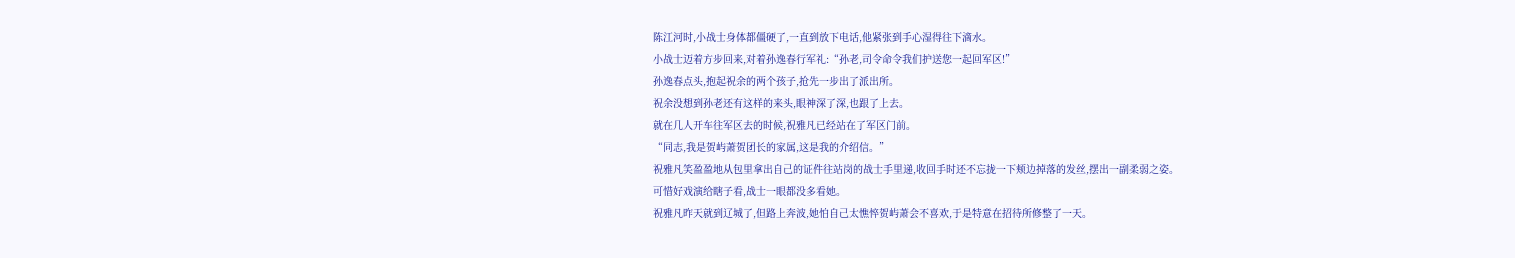陈江河时,小战士身体都僵硬了,一直到放下电话,他紧张到手心湿得往下滴水。
小战士迈着方步回来,对着孙逸春行军礼:“孙老,司令命令我们护送您一起回军区!”
孙逸春点头,抱起祝余的两个孩子,抢先一步出了派出所。
祝余没想到孙老还有这样的来头,眼神深了深,也跟了上去。
就在几人开车往军区去的时候,祝雅凡已经站在了军区门前。
“同志,我是贺屿萧贺团长的家属,这是我的介绍信。”
祝雅凡笑盈盈地从包里拿出自己的证件往站岗的战士手里递,收回手时还不忘拢一下颊边掉落的发丝,摆出一副柔弱之姿。
可惜好戏演给瞎子看,战士一眼都没多看她。
祝雅凡昨天就到辽城了,但路上奔波,她怕自己太憔悴贺屿萧会不喜欢,于是特意在招待所修整了一天。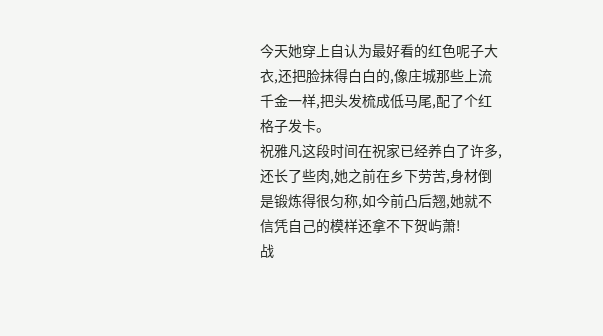今天她穿上自认为最好看的红色呢子大衣,还把脸抹得白白的,像庄城那些上流千金一样,把头发梳成低马尾,配了个红格子发卡。
祝雅凡这段时间在祝家已经养白了许多,还长了些肉,她之前在乡下劳苦,身材倒是锻炼得很匀称,如今前凸后翘,她就不信凭自己的模样还拿不下贺屿萧!
战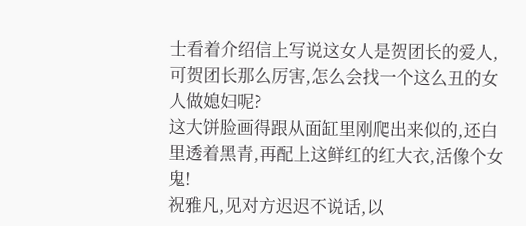士看着介绍信上写说这女人是贺团长的爱人,可贺团长那么厉害,怎么会找一个这么丑的女人做媳妇呢?
这大饼脸画得跟从面缸里刚爬出来似的,还白里透着黑青,再配上这鲜红的红大衣,活像个女鬼!
祝雅凡,见对方迟迟不说话,以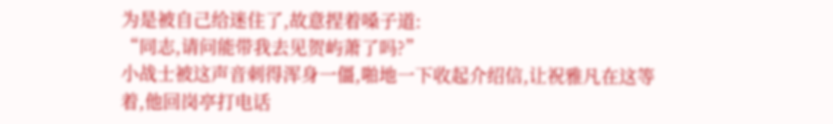为是被自己给迷住了,故意捏着嗓子道:
“同志,请问能带我去见贺屿萧了吗?”
小战士被这声音刺得浑身一僵,啪地一下收起介绍信,让祝雅凡在这等着,他回岗亭打电话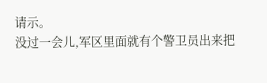请示。
没过一会儿,军区里面就有个警卫员出来把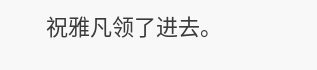祝雅凡领了进去。